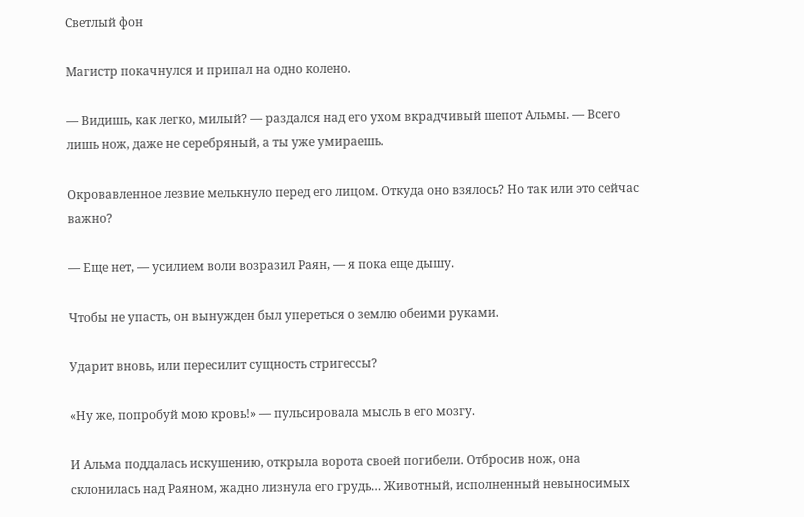Светлый фон

Магистр покачнулся и припал на одно колено.

— Видишь, как легко, милый? — раздался над его ухом вкрадчивый шепот Альмы. — Всего лишь нож, даже не серебряный, а ты уже умираешь.

Окровавленное лезвие мелькнуло перед его лицом. Откуда оно взялось? Но так или это сейчас важно?

— Еще нет, — усилием воли возразил Раян, — я пока еще дышу.

Чтобы не упасть, он вынужден был упереться о землю обеими руками.

Ударит вновь, или пересилит сущность стригессы?

«Ну же, попробуй мою кровь!» — пульсировала мысль в его мозгу.

И Альма поддалась искушению, открыла ворота своей погибели. Отбросив нож, она склонилась над Раяном, жадно лизнула его грудь… Животный, исполненный невыносимых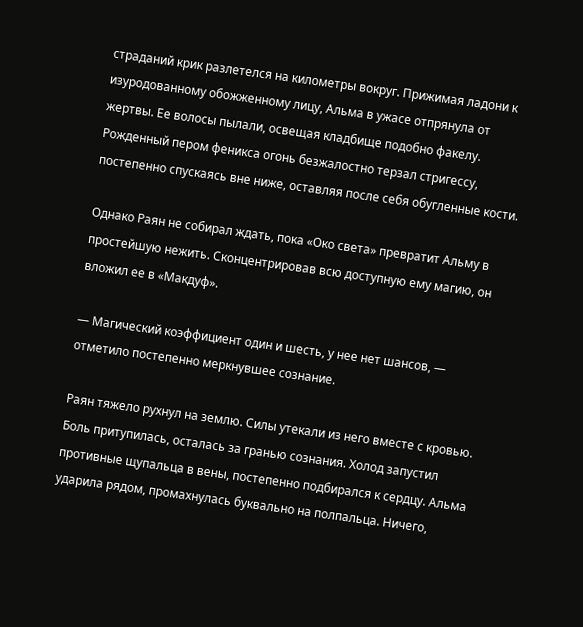страданий крик разлетелся на километры вокруг. Прижимая ладони к изуродованному обожженному лицу, Альма в ужасе отпрянула от жертвы. Ее волосы пылали, освещая кладбище подобно факелу. Рожденный пером феникса огонь безжалостно терзал стригессу, постепенно спускаясь вне ниже, оставляя после себя обугленные кости.

Однако Раян не собирал ждать, пока «Око света» превратит Альму в простейшую нежить. Сконцентрировав всю доступную ему магию, он вложил ее в «Макдуф».

— Магический коэффициент один и шесть, у нее нет шансов, — отметило постепенно меркнувшее сознание.

Раян тяжело рухнул на землю. Силы утекали из него вместе с кровью. Боль притупилась, осталась за гранью сознания. Холод запустил противные щупальца в вены, постепенно подбирался к сердцу. Альма ударила рядом, промахнулась буквально на полпальца. Ничего,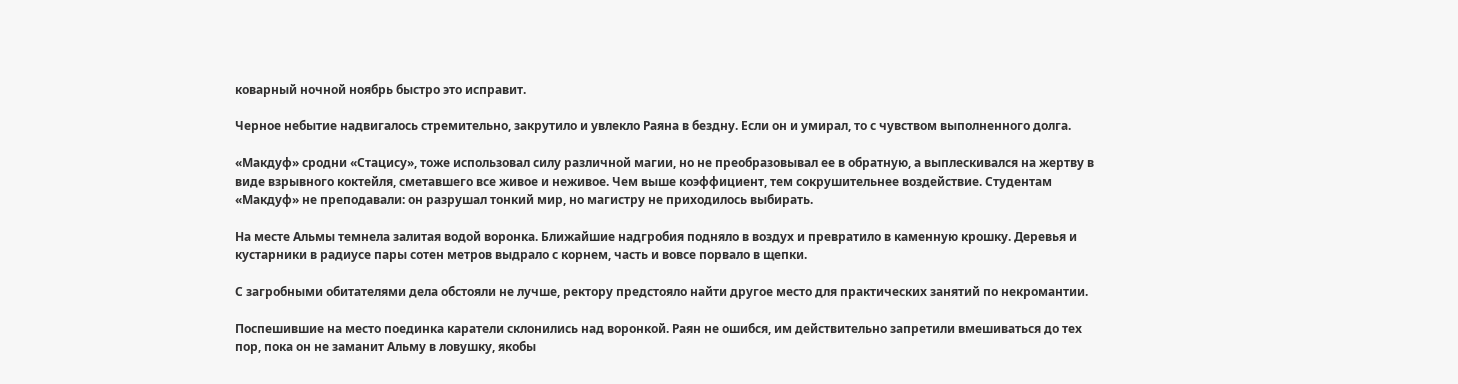коварный ночной ноябрь быстро это исправит.

Черное небытие надвигалось стремительно, закрутило и увлекло Раяна в бездну. Если он и умирал, то с чувством выполненного долга.

«Макдуф» сродни «Стацису», тоже использовал силу различной магии, но не преобразовывал ее в обратную, а выплескивался на жертву в виде взрывного коктейля, сметавшего все живое и неживое. Чем выше коэффициент, тем сокрушительнее воздействие. Студентам «Макдуф» не преподавали: он разрушал тонкий мир, но магистру не приходилось выбирать.

На месте Альмы темнела залитая водой воронка. Ближайшие надгробия подняло в воздух и превратило в каменную крошку. Деревья и кустарники в радиусе пары сотен метров выдрало с корнем, часть и вовсе порвало в щепки.

С загробными обитателями дела обстояли не лучше, ректору предстояло найти другое место для практических занятий по некромантии.

Поспешившие на место поединка каратели склонились над воронкой. Раян не ошибся, им действительно запретили вмешиваться до тех пор, пока он не заманит Альму в ловушку, якобы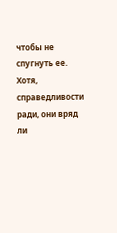чтобы не спугнуть ее. Хотя, справедливости ради, они вряд ли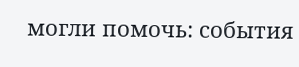могли помочь: события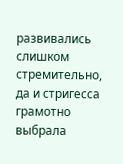развивались слишком стремительно, да и стригесса грамотно выбрала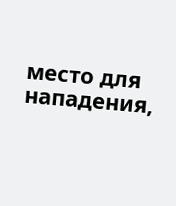место для нападения,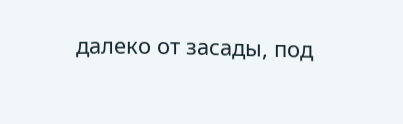далеко от засады, под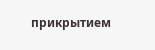прикрытием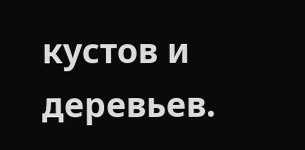кустов и деревьев.